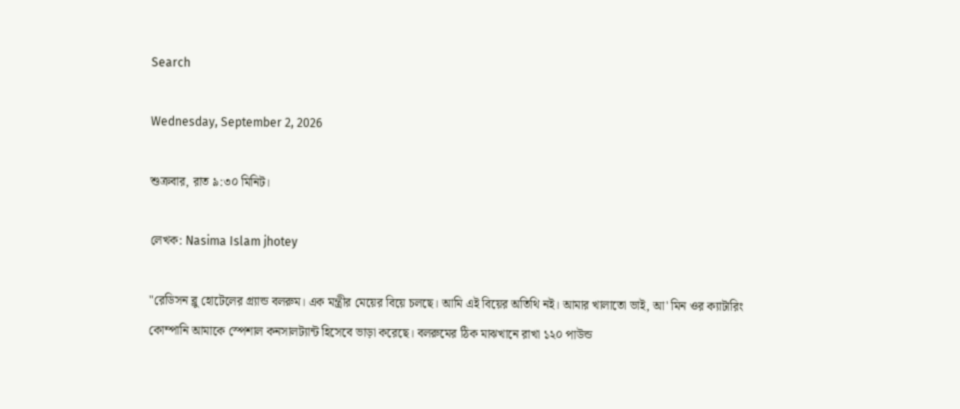Search

Wednesday, September 2, 2026

শুক্রবার, রাত ৯:৩০ মিনিট।

লেখক: Nasima Islam jhotey

"রেডিসন ব্লু হোটেলের গ্র্যান্ড বলরুম। এক মন্ত্রীর মেয়ের বিয়ে চলছে। আমি এই বিয়ের অতিথি নই। আমার খালাতো ভাই, আ' মিন ওর ক্যাটারিং কোম্পানি আমাকে স্পেশাল কনসালট্যান্ট হিসেবে ভাড়া করেছে। বলরুমের ঠিক মাঝখানে রাখা ১২০ পাউন্ড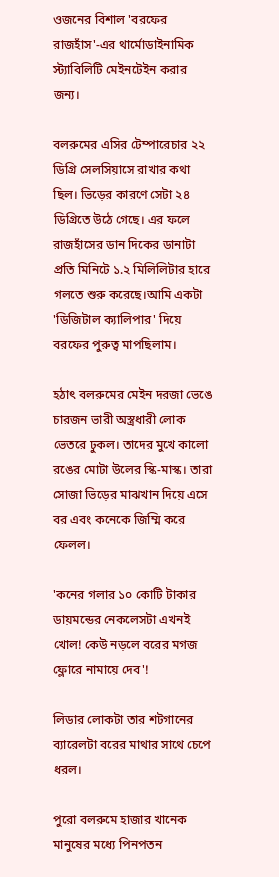ওজনের বিশাল 'বরফের রাজহাঁস'-এর থার্মোডাইনামিক স্ট্যাবিলিটি মেইনটেইন করার জন্য।

বলরুমের এসির টেম্পারেচার ২২ ডিগ্রি সেলসিয়াসে রাখার কথা ছিল। ভিড়ের কারণে সেটা ২৪ ডিগ্রিতে উঠে গেছে। এর ফলে রাজহাঁসের ডান দিকের ডানাটা প্রতি মিনিটে ১.২ মিলিলিটার হারে গলতে শুরু করেছে।আমি একটা 'ডিজিটাল ক্যালিপার' দিয়ে বরফের পুরুত্ব মাপছিলাম।

হঠাৎ বলরুমের মেইন দরজা ভেঙে চারজন ভারী অস্ত্রধারী লোক ভেতরে ঢুকল। তাদের মুখে কালো রঙের মোটা উলের স্কি-মাস্ক। তারা সোজা ভিড়ের মাঝখান দিয়ে এসে বর এবং কনেকে জিম্মি করে ফেলল।

'কনের গলার ১০ কোটি টাকার ডায়মন্ডের নেকলেসটা এখনই খোল! কেউ নড়লে বরের মগজ ফ্লোরে নামায়ে দেব'!

লিডার লোকটা তার শটগানের ব্যারেলটা বরের মাথার সাথে চেপে ধরল।

পুরো বলরুমে হাজার খানেক মানুষের মধ্যে পিনপতন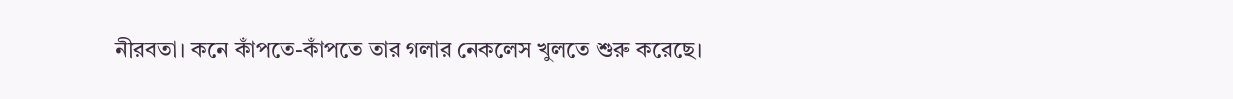নীরবতা। কনে কাঁপতে-কাঁপতে তার গলার নেকলেস খুলতে শুরু করেছে।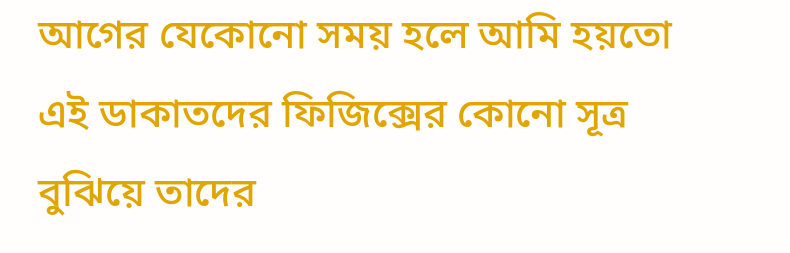আগের যেকোনো সময় হলে আমি হয়তো এই ডাকাতদের ফিজিক্সের কোনো সূত্র বুঝিয়ে তাদের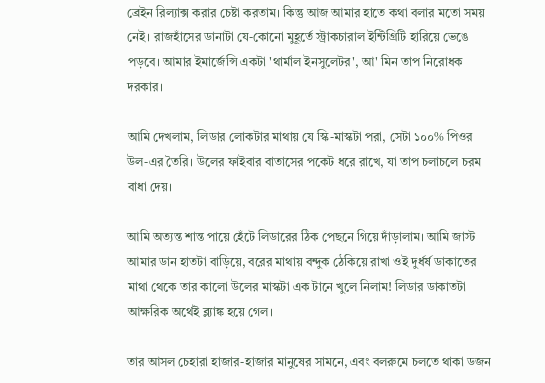ব্রেইন রিল্যাক্স করার চেষ্টা করতাম। কিন্তু আজ আমার হাতে কথা বলার মতো সময় নেই। রাজহাঁসের ডানাটা যে-কোনো মুহূর্তে স্ট্রাকচারাল ইন্টিগ্রিটি হারিয়ে ভেঙে পড়বে। আমার ইমার্জেন্সি একটা 'থার্মাল ইনসুলেটর', আ' মিন তাপ নিরোধক দরকার।

আমি দেখলাম, লিডার লোকটার মাথায় যে স্কি-মাস্কটা পরা, সেটা ১০০% পিওর উল-এর তৈরি। উলের ফাইবার বাতাসের পকেট ধরে রাখে, যা তাপ চলাচলে চরম বাধা দেয়।

আমি অত্যন্ত শান্ত পায়ে হেঁটে লিডারের ঠিক পেছনে গিয়ে দাঁড়ালাম। আমি জাস্ট আমার ডান হাতটা বাড়িয়ে, বরের মাথায় বন্দুক ঠেকিয়ে রাখা ওই দুর্ধর্ষ ডাকাতের মাথা থেকে তার কালো উলের মাস্কটা এক টানে খুলে নিলাম! লিডার ডাকাতটা আক্ষরিক অর্থেই ব্ল্যাঙ্ক হয়ে গেল।

তার আসল চেহারা হাজার-হাজার মানুষের সামনে, এবং বলরুমে চলতে থাকা ডজন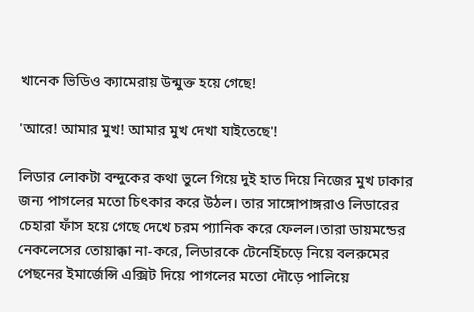খানেক ভিডিও ক্যামেরায় উন্মুক্ত হয়ে গেছে!

'আরে! আমার মুখ! আমার মুখ দেখা যাইতেছে'!

লিডার লোকটা বন্দুকের কথা ভুলে গিয়ে দুই হাত দিয়ে নিজের মুখ ঢাকার জন্য পাগলের মতো চিৎকার করে উঠল। তার সাঙ্গোপাঙ্গরাও লিডারের চেহারা ফাঁস হয়ে গেছে দেখে চরম প্যানিক করে ফেলল।তারা ডায়মন্ডের নেকলেসের তোয়াক্কা না-করে, লিডারকে টেনেহিঁচড়ে নিয়ে বলরুমের পেছনের ইমার্জেন্সি এক্সিট দিয়ে পাগলের মতো দৌড়ে পালিয়ে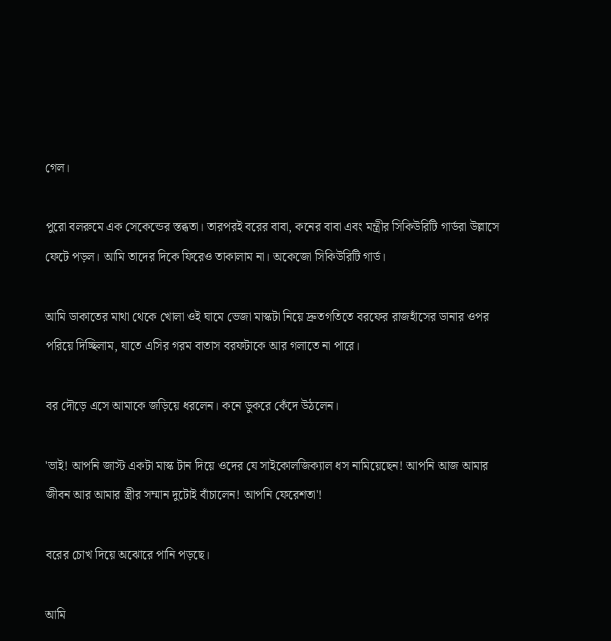গেল।

পুরো বলরুমে এক সেকেন্ডের স্তব্ধতা। তারপরই বরের বাবা, কনের বাবা এবং মন্ত্রীর সিকিউরিটি গার্ডরা উল্লাসে ফেটে পড়ল। আমি তাদের দিকে ফিরেও তাকালাম না। অকেজো সিকিউরিটি গার্ড।

আমি ডাকাতের মাথা থেকে খোলা ওই ঘামে ভেজা মাস্কটা নিয়ে দ্রুতগতিতে বরফের রাজহাঁসের ডানার ওপর পরিয়ে দিচ্ছিলাম, যাতে এসির গরম বাতাস বরফটাকে আর গলাতে না পারে।

বর দৌড়ে এসে আমাকে জড়িয়ে ধরলেন। কনে ডুকরে কেঁদে উঠলেন।

'ভাই! আপনি জাস্ট একটা মাস্ক টান দিয়ে ওদের যে সাইকোলজিক্যাল ধস নামিয়েছেন! আপনি আজ আমার জীবন আর আমার স্ত্রীর সম্মান দুটোই বাঁচালেন! আপনি ফেরেশতা'!

বরের চোখ দিয়ে অঝোরে পানি পড়ছে।

আমি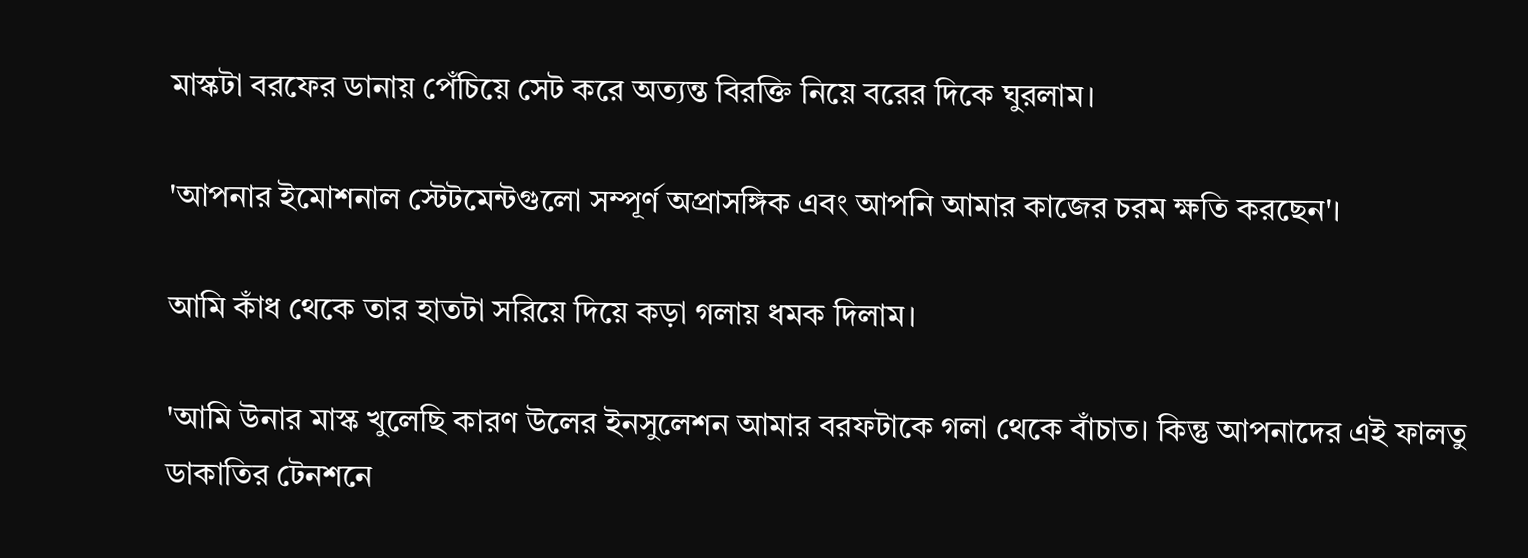মাস্কটা বরফের ডানায় পেঁচিয়ে সেট করে অত্যন্ত বিরক্তি নিয়ে বরের দিকে ঘুরলাম।

'আপনার ইমোশনাল স্টেটমেন্টগুলো সম্পূর্ণ অপ্রাসঙ্গিক এবং আপনি আমার কাজের চরম ক্ষতি করছেন'।

আমি কাঁধ থেকে তার হাতটা সরিয়ে দিয়ে কড়া গলায় ধমক দিলাম।

'আমি উনার মাস্ক খুলেছি কারণ উলের ইনসুলেশন আমার বরফটাকে গলা থেকে বাঁচাত। কিন্তু আপনাদের এই ফালতু ডাকাতির টেনশনে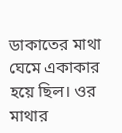ডাকাতের মাথা ঘেমে একাকার হয়ে ছিল। ওর মাথার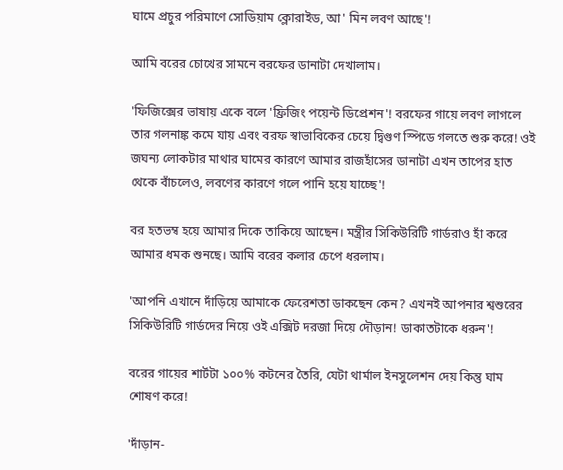ঘামে প্রচুর পরিমাণে সোডিয়াম ক্লোরাইড, আ' মিন লবণ আছে'!

আমি বরের চোখের সামনে বরফের ডানাটা দেখালাম।

'ফিজিক্সের ভাষায় একে বলে 'ফ্রিজিং পয়েন্ট ডিপ্রেশন'! বরফের গায়ে লবণ লাগলে তার গলনাঙ্ক কমে যায় এবং বরফ স্বাভাবিকের চেয়ে দ্বিগুণ স্পিডে গলতে শুরু করে! ওই জঘন্য লোকটার মাথার ঘামের কারণে আমার রাজহাঁসের ডানাটা এখন তাপের হাত থেকে বাঁচলেও, লবণের কারণে গলে পানি হয়ে যাচ্ছে'!

বর হতভম্ব হয়ে আমার দিকে তাকিয়ে আছেন। মন্ত্রীর সিকিউরিটি গার্ডরাও হাঁ করে আমার ধমক শুনছে। আমি বরের কলার চেপে ধরলাম।

'আপনি এখানে দাঁড়িয়ে আমাকে ফেরেশতা ডাকছেন কেন? এখনই আপনার শ্বশুরের সিকিউরিটি গার্ডদের নিয়ে ওই এক্সিট দরজা দিয়ে দৌড়ান! ডাকাতটাকে ধরুন'!

বরের গায়ের শার্টটা ১০০% কটনের তৈরি, যেটা থার্মাল ইনসুলেশন দেয় কিন্তু ঘাম শোষণ করে!

'দাঁড়ান-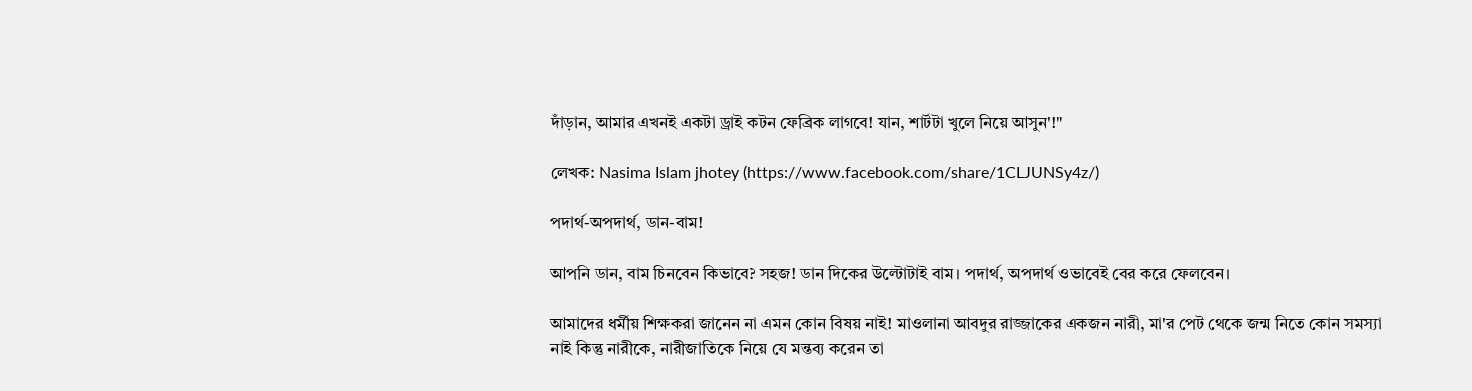দাঁড়ান, আমার এখনই একটা ড্রাই কটন ফেব্রিক লাগবে! যান, শার্টটা খুলে নিয়ে আসুন'!"

লেখক: Nasima Islam jhotey (https://www.facebook.com/share/1CLJUNSy4z/)

পদার্থ-অপদার্থ, ডান-বাম!

আপনি ডান, বাম চিনবেন কিভাবে? সহজ! ডান দিকের উল্টোটাই বাম। পদার্থ, অপদার্থ ওভাবেই বের করে ফেলবেন।

আমাদের ধর্মীয় শিক্ষকরা জানেন না এমন কোন বিষয় নাই! মাওলানা আবদুর রাজ্জাকের একজন নারী, মা'র পেট থেকে জন্ম নিতে কোন সমস্যা নাই কিন্তু নারীকে, নারীজাতিকে নিয়ে যে মন্তব্য করেন তা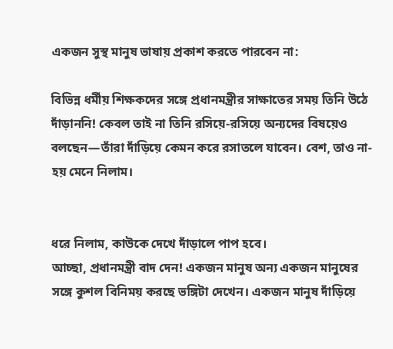একজন সুস্থ মানুষ ভাষায় প্রকাশ করতে পারবেন না:

বিভিন্ন ধর্মীয় শিক্ষকদের সঙ্গে প্রধানমন্ত্রীর সাক্ষাতের সময় তিনি উঠে দাঁড়াননি! কেবল তাই না তিনি রসিয়ে-রসিয়ে অন্যদের বিষয়েও বলছেন—তাঁরা দাঁড়িয়ে কেমন করে রসাতলে যাবেন। বেশ, তাও না-হয় মেনে নিলাম।


ধরে নিলাম, কাউকে দেখে দাঁড়ালে পাপ হবে।
আচ্ছা, প্রধানমন্ত্রী বাদ দেন! একজন মানুষ অন্য একজন মানুষের সঙ্গে কুশল বিনিময় করছে ভঙ্গিটা দেখেন। একজন মানুষ দাঁড়িয়ে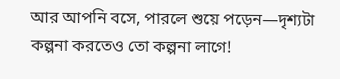আর আপনি বসে, পারলে শুয়ে পড়েন—দৃশ্যটা কল্পনা করতেও তো কল্পনা লাগে!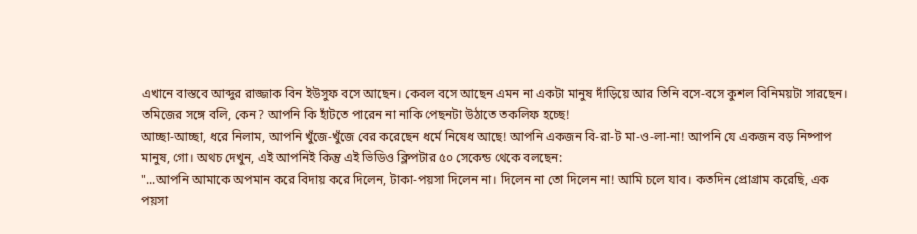এখানে বাস্তবে আব্দুর রাজ্জাক বিন ইউসুফ বসে আছেন। কেবল বসে আছেন এমন না একটা মানুষ দাঁড়িয়ে আর তিনি বসে-বসে কুশল বিনিময়টা সারছেন। তমিজের সঙ্গে বলি, কেন? আপনি কি হাঁটতে পারেন না নাকি পেছনটা উঠাতে তকলিফ হচ্ছে!
আচ্ছা-আচ্ছা, ধরে নিলাম, আপনি খুঁজে-খুঁজে বের করেছেন ধর্মে নিষেধ আছে! আপনি একজন বি-রা-ট মা-ও-লা-না! আপনি যে একজন বড় নিষ্পাপ মানুষ, গো। অথচ দেখুন, এই আপনিই কিন্তু এই ভিডিও ক্লিপটার ৫০ সেকেন্ড থেকে বলছেন:
"...আপনি আমাকে অপমান করে বিদায় করে দিলেন, টাকা-পয়সা দিলেন না। দিলেন না তো দিলেন না! আমি চলে যাব। কতদিন প্রোগ্রাম করেছি, এক পয়সা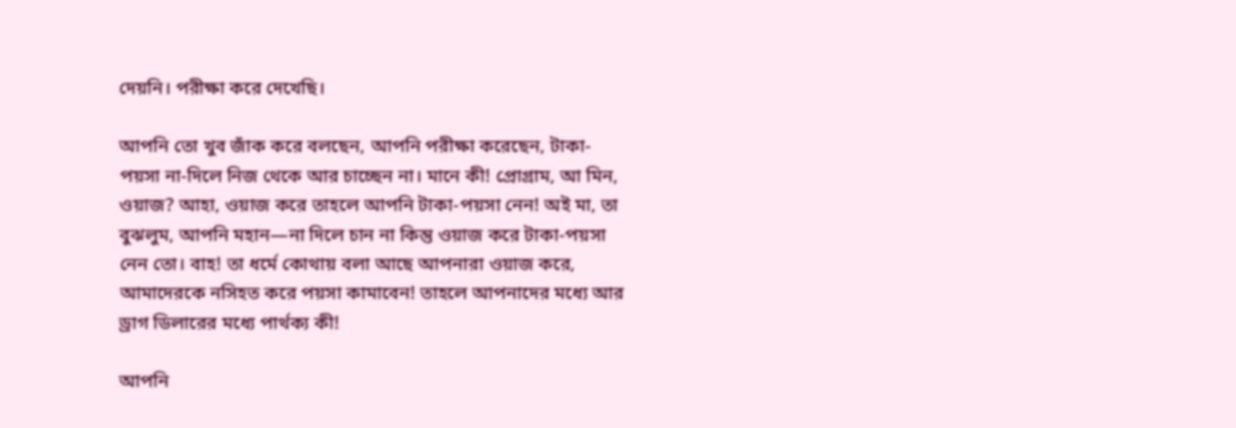দেয়নি। পরীক্ষা করে দেখেছি।

আপনি তো খুব জাঁক করে বলছেন, আপনি পরীক্ষা করেছেন, টাকা-পয়সা না-দিলে নিজ থেকে আর চাচ্ছেন না। মানে কী! প্রোগ্রাম, আ মিন, ওয়াজ? আহা, ওয়াজ করে তাহলে আপনি টাকা-পয়সা নেন! অই মা, তা বুঝলুম, আপনি মহান—না দিলে চান না কিন্তু ওয়াজ করে টাকা-পয়সা নেন তো। বাহ! তা ধর্মে কোথায় বলা আছে আপনারা ওয়াজ করে, আমাদেরকে নসিহত করে পয়সা কামাবেন! তাহলে আপনাদের মধ্যে আর ড্রাগ ডিলারের মধ্যে পার্থক্য কী!

আপনি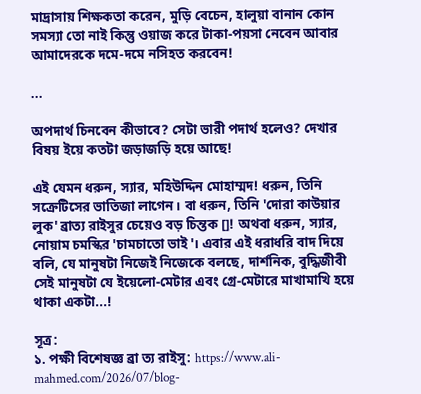মাদ্রাসায় শিক্ষকতা করেন, মুড়ি বেচেন, হালুয়া বানান কোন সমস্যা তো নাই কিন্তু ওয়াজ করে টাকা-পয়সা নেবেন আবার আমাদেরকে দমে-দমে নসিহত করবেন!

...

অপদার্থ চিনবেন কীভাবে? সেটা ভারী পদার্থ হলেও? দেখার বিষয় ইয়ে কতটা জড়াজড়ি হয়ে আছে!

এই যেমন ধরুন, স্যার, মহিউদ্দিন মোহাম্মদ! ধরুন, তিনি সক্রেটিসের ভাতিজা লাগেন। বা ধরুন, তিনি 'দোরা কাউয়ার লুক' ব্রাত্য রাইসুর চেয়েও বড় চিন্তক []! অথবা ধরুন, স্যার, নোয়াম চমস্কির 'চামচাতো ভাই'। এবার এই ধরাধরি বাদ দিয়ে বলি, যে মানুষটা নিজেই নিজেকে বলছে, দার্শনিক, বুদ্ধিজীবী সেই মানুষটা যে ইয়েলো-মেটার এবং গ্রে-মেটারে মাখামাখি হয়ে থাকা একটা...!

সূত্র:
১. পক্ষী বিশেষজ্ঞ ব্রা ত্য রাইসু: https://www.ali-mahmed.com/2026/07/blog-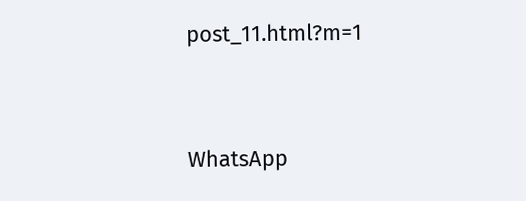post_11.html?m=1


WhatsApp